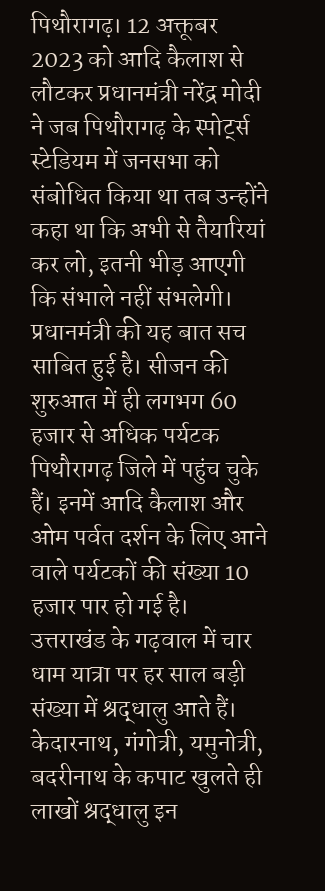पिथौरागढ़। 12 अक्तूबर 2023 को आदि कैलाश से लौटकर प्रधानमंत्री नरेंद्र मोदी ने जब पिथौरागढ़ के स्पोर्ट्स स्टेडियम में जनसभा को संबोधित किया था तब उन्होंने कहा था कि अभी से तैयारियां कर लो, इतनी भीड़ आएगी कि संभाले नहीं संभलेगी। प्रधानमंत्री की यह बात सच साबित हुई है। सीजन की शुरुआत में ही लगभग 60 हजार से अधिक पर्यटक पिथौरागढ़ जिले में पहुंच चुके हैं। इनमें आदि कैलाश और ओम पर्वत दर्शन के लिए आने वाले पर्यटकों की संख्या 10 हजार पार हो गई है।
उत्तराखंड के गढ़वाल में चार धाम यात्रा पर हर साल बड़ी संख्या में श्रद्धालु आते हैं। केदारनाथ, गंगोत्री, यमुनोत्री, बदरीनाथ के कपाट खुलते ही लाखों श्रद्धालु इन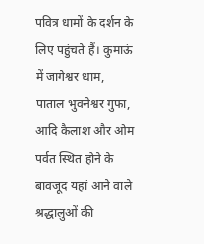पवित्र धामों के दर्शन के लिए पहुंचते हैं। कुमाऊं में जागेश्वर धाम, पाताल भुवनेश्वर गुफा, आदि कैलाश और ओम पर्वत स्थित होने के बावजूद यहां आने वाले श्रद्धालुओं की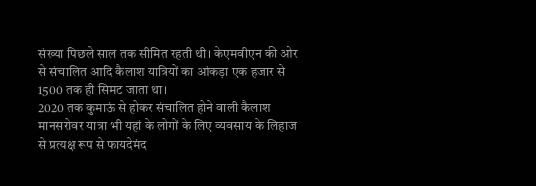संख्या पिछले साल तक सीमित रहती थी। केएमवीएन की ओर से संचालित आदि कैलाश यात्रियों का आंकड़ा एक हजार से 1500 तक ही सिमट जाता था।
2020 तक कुमाऊं से होकर संचालित होने वाली कैलाश मानसरोवर यात्रा भी यहां के लोगों के लिए व्यवसाय के लिहाज से प्रत्यक्ष रूप से फायदेमंद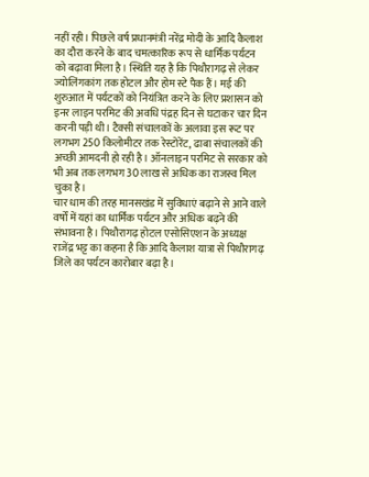नहीं रही। पिछले वर्ष प्रधानमंत्री नरेंद्र मोदी के आदि कैलाश का दौरा करने के बाद चमत्कारिक रूप से धार्मिक पर्यटन को बढ़ावा मिला है। स्थिति यह है कि पिथौरागढ़ से लेकर ज्योलिंगकांग तक होटल और होम स्टे पैक हैं। मई की शुरुआत में पर्यटकों को नियंत्रित करने के लिए प्रशासन को इनर लाइन परमिट की अवधि पंद्रह दिन से घटाकर चार दिन करनी पड़ी थी। टैक्सी संचालकों के अलावा इस रूट पर लगभग 250 किलोमीटर तक रेस्टोरेंट, ढाबा संचालकों की अच्छी आमदनी हो रही है। ऑनलाइन परमिट से सरकार को भी अब तक लगभग 30 लाख से अधिक का राजस्व मिल चुका है।
चार धाम की तरह मानसखंड में सुविधाएं बढ़ाने से आने वाले वर्षों में यहां का धार्मिक पर्यटन और अधिक बढ़ने की संभावना है। पिथौरागढ़ होटल एसोसिएशन के अध्यक्ष राजेंद्र भट्ट का कहना है कि आदि कैलाश यात्रा से पिथौरागढ़ जिले का पर्यटन कारोबार बढ़ा है।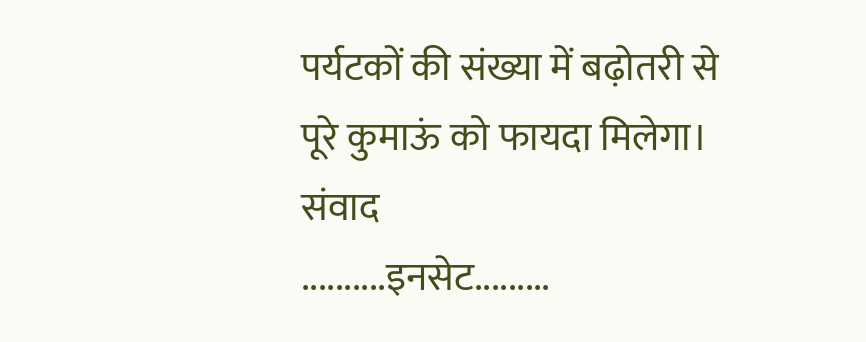पर्यटकों की संख्या में बढ़ोतरी से पूरे कुमाऊं को फायदा मिलेगा। संवाद
..........इनसेट.........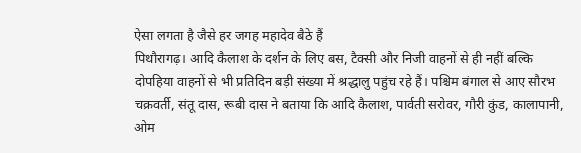ऐसा लगता है जैसे हर जगह महादेव बैठे हैं
पिथौरागढ़। आदि कैलाश के दर्शन के लिए बस, टैक्सी और निजी वाहनों से ही नहीं बल्कि दोपहिया वाहनों से भी प्रतिदिन बड़ी संख्या में श्रद्धालु पहुंच रहे हैं। पश्चिम बंगाल से आए सौरभ चक्रवर्ती, संतू दास, रूबी दास ने बताया कि आदि कैलाश, पार्वती सरोवर, गौरी कुंड, कालापानी, ओम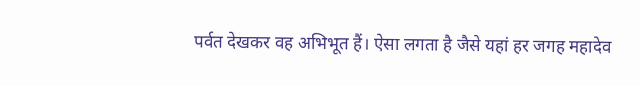पर्वत देखकर वह अभिभूत हैं। ऐसा लगता है जैसे यहां हर जगह महादेव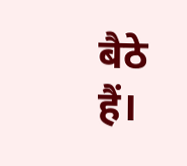बैठे हैं।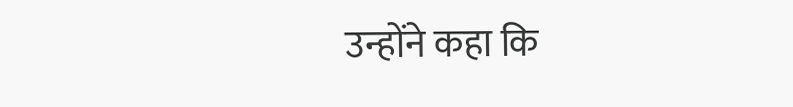उन्होंने कहा कि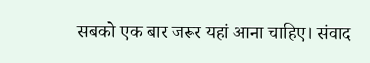सबको एक बार जरूर यहां आना चाहिए। संवाद